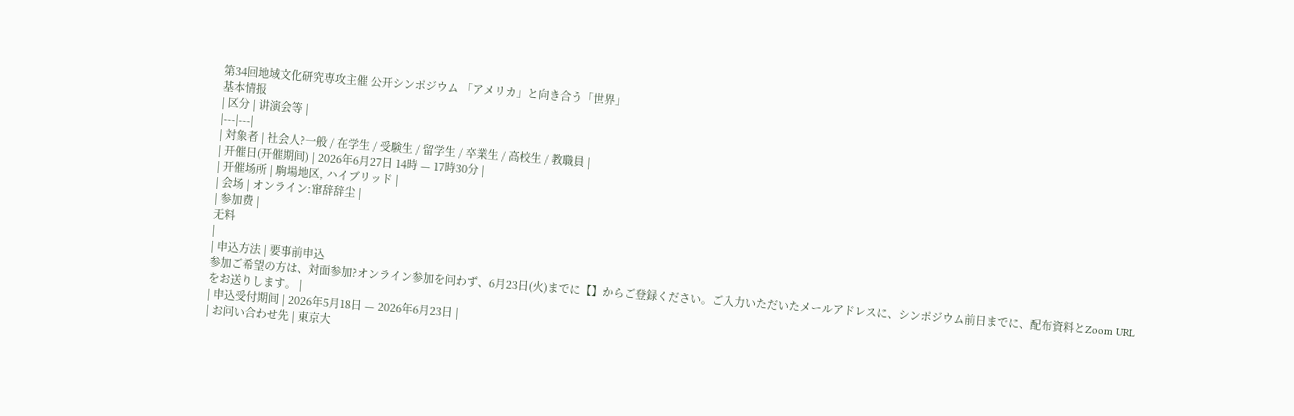第34回地域文化研究専攻主催 公开シンポジウム 「アメリカ」と向き合う「世界」
基本情报
| 区分 | 讲演会等 |
|---|---|
| 対象者 | 社会人?一般 / 在学生 / 受験生 / 留学生 / 卒業生 / 高校生 / 教職員 |
| 开催日(开催期间) | 2026年6月27日 14時 — 17時30分 |
| 开催场所 | 駒場地区, ハイブリッド |
| 会场 | オンライン:窜辞辞尘 |
| 参加费 |
无料
|
| 申込方法 | 要事前申込
参加ご希望の方は、対面参加?オンライン参加を问わず、6月23日(火)までに【】からご登録ください。ご入力いただいたメールアドレスに、シンポジウム前日までに、配布資料とZoom URLをお送りします。 |
| 申込受付期间 | 2026年5月18日 — 2026年6月23日 |
| お问い合わせ先 | 東京大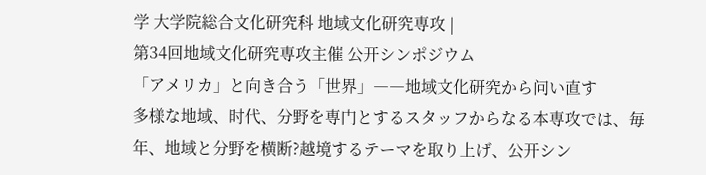学 大学院総合文化研究科 地域文化研究専攻 |
第34回地域文化研究専攻主催 公开シンポジウム
「アメリカ」と向き合う「世界」――地域文化研究から问い直す
多様な地域、时代、分野を専门とするスタッフからなる本専攻では、毎年、地域と分野を横断?越境するテーマを取り上げ、公开シン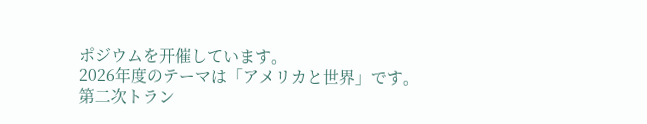ポジウムを开催しています。
2026年度のテーマは「アメリカと世界」です。
第二次トラン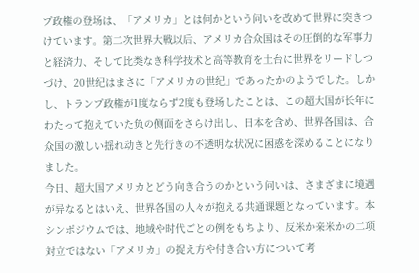プ政権の登场は、「アメリカ」とは何かという问いを改めて世界に突きつけています。第二次世界大戦以后、アメリカ合众国はその圧倒的な军事力と経済力、そして比类なき科学技术と高等教育を土台に世界をリードしつづけ、20世纪はまさに「アメリカの世纪」であったかのようでした。しかし、トランプ政権が1度ならず2度も登场したことは、この超大国が长年にわたって抱えていた负の侧面をさらけ出し、日本を含め、世界各国は、合众国の激しい揺れ动きと先行きの不透明な状况に困惑を深めることになりました。
今日、超大国アメリカとどう向き合うのかという问いは、さまざまに境遇が异なるとはいえ、世界各国の人々が抱える共通课题となっています。本シンポジウムでは、地域や时代ごとの例をもちより、反米か亲米かの二项対立ではない「アメリカ」の捉え方や付き合い方について考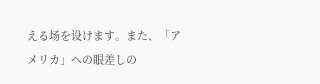える场を设けます。また、「アメリカ」への眼差しの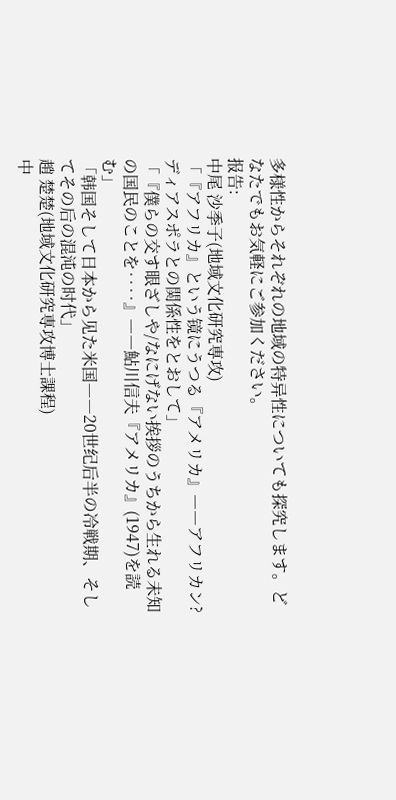多様性からそれぞれの地域の特异性についても探究します。どなたでもお気軽にご参加ください。
报告:
中尾 沙季子(地域文化研究専攻)
「『アフリカ』という镜にうつる『アメリカ』――アフリカン?ディアスポラとの関係性をとおして」
「『僕らの交す眼ざしや/なにげない挨拶のうちから生れる未知の国民のことを‥‥』――鮎川信夫『アメリカ』(1947)を読む」
「韩国そして日本から见た米国――20世纪后半の冷戦期、そしてその后の混沌の时代」
趙 楚楚(地域文化研究専攻博士課程)
中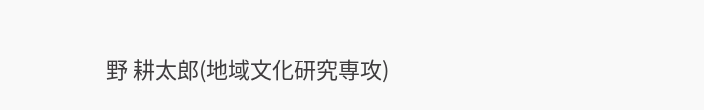野 耕太郎(地域文化研究専攻)